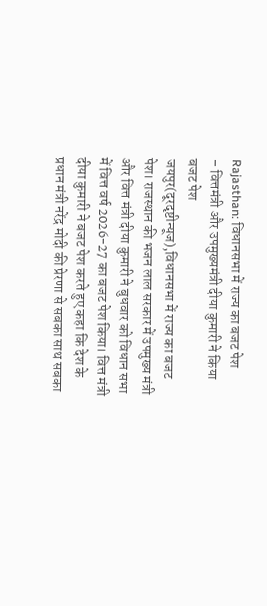Rajasthan: विधानसभा में राज्य का बजट पेश
– वित्तमंत्री और उपमुख्यमंत्री दीया कुमारी ने किया बजट पेश
जयपुर(दूरदृष्टीन्यूज),विधानसभा में राज्य का बजट पेश। राजस्थान की भजन लाल सरकार में उपमुख्य मंत्री और वित्त मंत्री दीया कुमारी ने बुधवार को विधान सभा में वित्त वर्ष 2026-27 का बजट पेश किया। वित्त मंत्री दीया कुमारी ने बजट पेश करते हुए कहा कि देश के प्रधान मंत्री नरेंद्र मोदी की प्रेरणा से सबका साथ सबका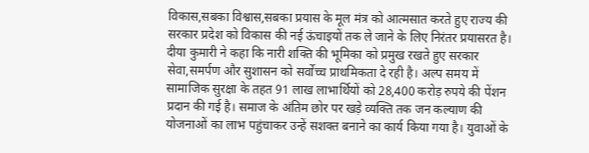विकास,सबका विश्वास,सबका प्रयास के मूल मंत्र को आत्मसात करते हुए राज्य की सरकार प्रदेश को विकास की नई ऊंचाइयों तक ले जाने के लिए निरंतर प्रयासरत है।
दीया कुमारी ने कहा कि नारी शक्ति की भूमिका को प्रमुख रखते हुए सरकार सेवा,समर्पण और सुशासन को सर्वोच्च प्राथमिकता दे रही है। अल्प समय में सामाजिक सुरक्षा के तहत 91 लाख लाभार्थियों को 28,400 करोड़ रुपये की पेंशन प्रदान की गई है। समाज के अंतिम छोर पर खड़े व्यक्ति तक जन कल्याण की योजनाओं का लाभ पहुंचाकर उन्हें सशक्त बनाने का कार्य किया गया है। युवाओं के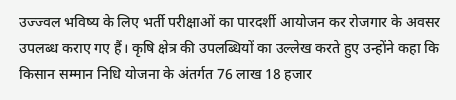उज्ज्वल भविष्य के लिए भर्ती परीक्षाओं का पारदर्शी आयोजन कर रोजगार के अवसर उपलब्ध कराए गए हैं। कृषि क्षेत्र की उपलब्धियों का उल्लेख करते हुए उन्होंने कहा कि किसान सम्मान निधि योजना के अंतर्गत 76 लाख 18 हजार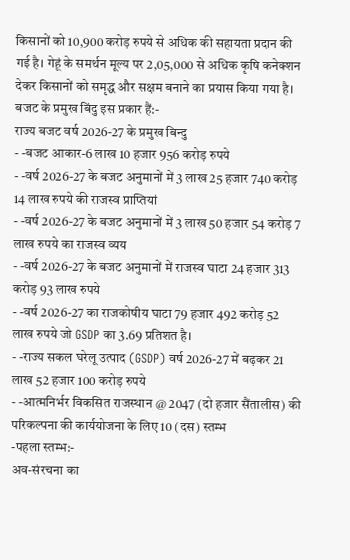किसानों को 10,900 करोड़ रुपये से अधिक की सहायता प्रदान की गई है। गेहूं के समर्थन मूल्य पर 2,05,000 से अधिक कृषि कनेक्शन देकर किसानों को समृद्ध और सक्षम बनाने का प्रयास किया गया है।
बजट के प्रमुख बिंदु इस प्रकार हैं:-
राज्य बजट वर्ष 2026-27 के प्रमुख बिन्दु
- -बजट आकार-6 लाख 10 हजार 956 करोड़ रुपये
- -वर्ष 2026-27 के बजट अनुमानों में 3 लाख 25 हजार 740 करोड़ 14 लाख रुपये की राजस्व प्राप्तियां
- -वर्ष 2026-27 के बजट अनुमानों में 3 लाख 50 हजार 54 करोड़ 7 लाख रुपये का राजस्व व्यय
- -वर्ष 2026-27 के बजट अनुमानों में राजस्व घाटा 24 हजार 313 करोड़ 93 लाख रुपये
- -वर्ष 2026-27 का राजकोषीय घाटा 79 हजार 492 करोड़ 52 लाख रुपये जो GSDP का 3.69 प्रतिशत है।
- -राज्य सकल घरेलू उत्पाद (GSDP) वर्ष 2026-27 में बढ़कर 21 लाख 52 हजार 100 करोड़ रुपये
- -आत्मनिर्भर विकसित राजस्थान @ 2047 (दो हजार सैंतालीस) की परिकल्पना की कार्ययोजना के लिए 10 (दस) स्तम्भ
-पहला स्तम्भ:-
अव-संरचना का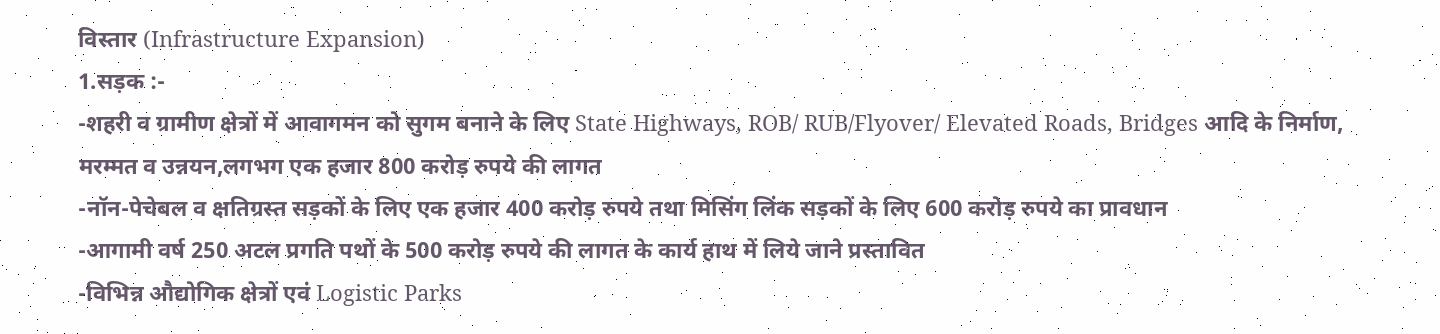विस्तार (Infrastructure Expansion)
1.सड़क :-
-शहरी व ग्रामीण क्षेत्रों में आवागमन को सुगम बनाने के लिए State Highways, ROB/ RUB/Flyover/ Elevated Roads, Bridges आदि के निर्माण, मरम्मत व उन्नयन,लगभग एक हजार 800 करोड़ रुपये की लागत
-नॉन-पेचेबल व क्षतिग्रस्त सड़कों के लिए एक हजार 400 करोड़ रुपये तथा मिसिंग लिंक सड़कों के लिए 600 करोड़ रुपये का प्रावधान
-आगामी वर्ष 250 अटल प्रगति पथों के 500 करोड़ रुपये की लागत के कार्य हाथ में लिये जाने प्रस्तावित
-विभिन्न औद्योगिक क्षेत्रों एवं Logistic Parks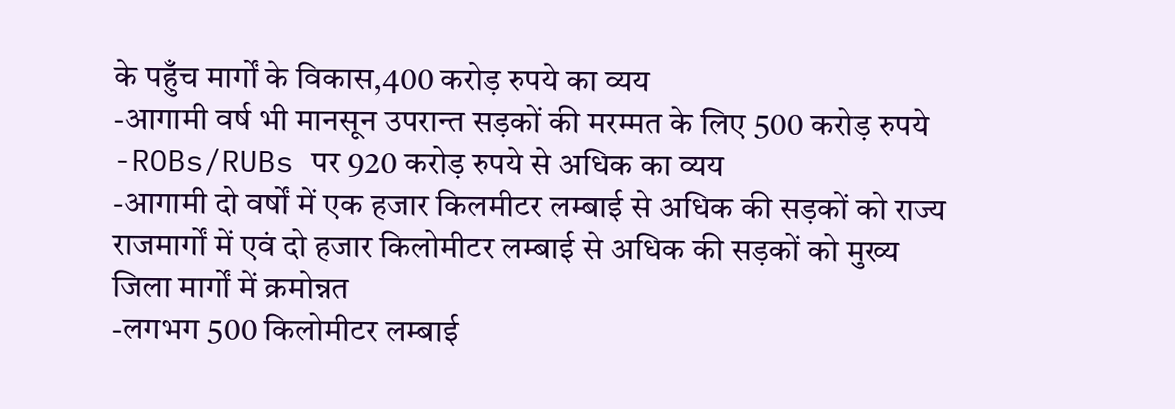के पहुँच मार्गों के विकास,400 करोड़ रुपये का व्यय
-आगामी वर्ष भी मानसून उपरान्त सड़कों की मरम्मत के लिए 500 करोड़ रुपये
-ROBs/RUBs पर 920 करोड़ रुपये से अधिक का व्यय
-आगामी दो वर्षों में एक हजार किलमीटर लम्बाई से अधिक की सड़कों को राज्य राजमार्गों में एवं दो हजार किलोमीटर लम्बाई से अधिक की सड़कों को मुख्य जिला मार्गों में क्रमोन्नत
-लगभग 500 किलोमीटर लम्बाई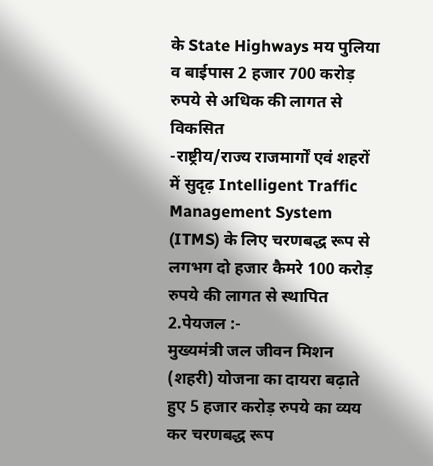के State Highways मय पुलिया व बाईपास 2 हजार 700 करोड़ रुपये से अधिक की लागत से विकसित
-राष्ट्रीय/राज्य राजमार्गों एवं शहरों में सुदृढ़ Intelligent Traffic Management System (ITMS) के लिए चरणबद्ध रूप से लगभग दो हजार कैमरे 100 करोड़ रुपये की लागत से स्थापित
2.पेयजल :-
मुख्यमंत्री जल जीवन मिशन (शहरी) योजना का दायरा बढ़ाते हुए 5 हजार करोड़ रुपये का व्यय कर चरणबद्ध रूप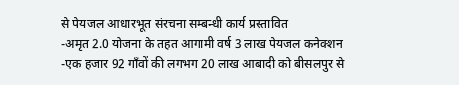से पेयजल आधारभूत संरचना सम्बन्धी कार्य प्रस्तावित
-अमृत 2.0 योजना के तहत आगामी वर्ष 3 लाख पेयजल कनेक्शन
-एक हजार 92 गाँवों की लगभग 20 लाख आबादी को बीसलपुर से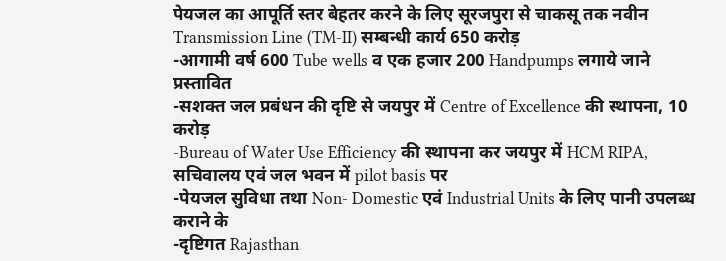पेयजल का आपूर्ति स्तर बेहतर करने के लिए सूरजपुरा से चाकसू तक नवीन Transmission Line (TM-II) सम्बन्धी कार्य 650 करोड़
-आगामी वर्ष 600 Tube wells व एक हजार 200 Handpumps लगाये जाने प्रस्तावित
-सशक्त जल प्रबंधन की दृष्टि से जयपुर में Centre of Excellence की स्थापना, 10 करोड़
-Bureau of Water Use Efficiency की स्थापना कर जयपुर में HCM RIPA, सचिवालय एवं जल भवन में pilot basis पर
-पेयजल सुविधा तथा Non- Domestic एवं Industrial Units के लिए पानी उपलब्ध कराने के
-दृष्टिगत Rajasthan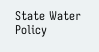State Water Policy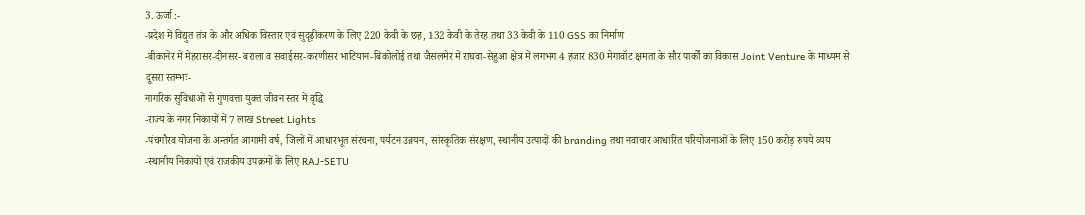3. ऊर्जा :-
-प्रदेश में विद्युत तंत्र के और अधिक विस्तार एवं सुदृढ़ीकरण के लिए 220 केवी के छह, 132 केवी के तेरह तथा 33 केवी के 110 GSS का निर्माण
-बीकानेर में मेहरासर-दीनसर- बराला व सवाईसर-करणीसर भाटियान-बिकोलोई तथा जैसलमेर में राघवा-सेहुआ क्षेत्र में लगभग 4 हजार 830 मेगावॉट क्षमता के सौर पार्कों का विकास Joint Venture के माध्यम से
दूसरा स्तम्भः-
नागरिक सुविधाओं से गुणवत्ता युक्त जीवन स्तर में वृद्धि
-राज्य के नगर निकायों में 7 लाख Street Lights
-पंचगौरव योजना के अन्तर्गत आगामी वर्ष, जिलों में आधारभूत संरचना, पर्यटन उन्नयन, सांस्कृतिक संरक्षण, स्थानीय उत्पादों की branding तथा नवाचार आधारित परियोजनाओं के लिए 150 करोड़ रुपये व्यय
-स्थानीय निकायों एवं राजकीय उपक्रमों के लिए RAJ-SETU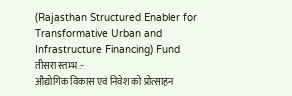(Rajasthan Structured Enabler for Transformative Urban and Infrastructure Financing) Fund
तीसरा स्तम्भ :-
औद्योगिक विकास एवं निवेश को प्रोत्साहन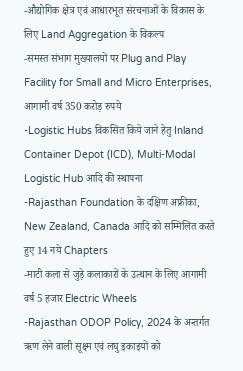-औद्योगिक क्षेत्र एवं आधारभूत संरचनाओं के विकास के लिए Land Aggregation के विकल्प
-समस्त संभाग मुख्यालयों पर Plug and Play Facility for Small and Micro Enterprises, आगामी वर्ष 350 करोड़ रुपये
-Logistic Hubs विकसित किये जाने हेतु Inland Container Depot (ICD), Multi-Modal Logistic Hub आदि की स्थापना
-Rajasthan Foundation के दक्षिण अफ्रीका, New Zealand, Canada आदि को सम्मिलित करते हुए 14 नये Chapters
-माटी कला से जुड़े कलाकारों के उत्थान के लिए आगामी वर्ष 5 हजार Electric Wheels
-Rajasthan ODOP Policy, 2024 के अन्तर्गत ऋण लेने वाली सूक्ष्म एवं लघु इकाइयों को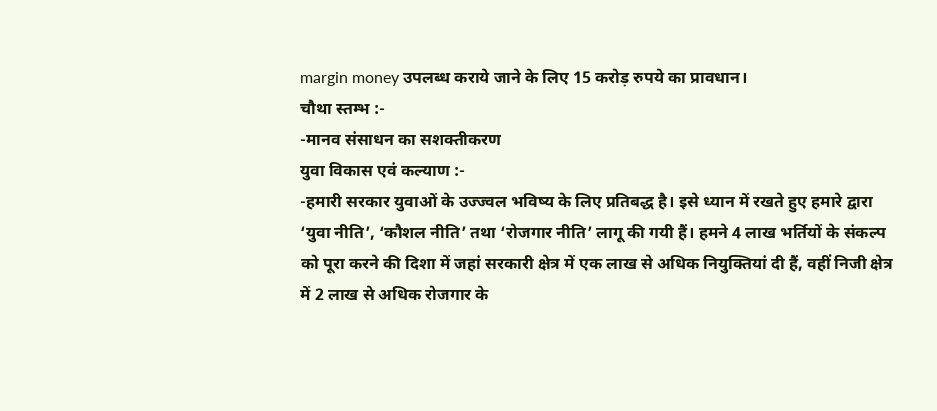margin money उपलब्ध कराये जाने के लिए 15 करोड़ रुपये का प्रावधान।
चौथा स्तम्भ :-
-मानव संसाधन का सशक्तीकरण
युवा विकास एवं कल्याण :-
-हमारी सरकार युवाओं के उज्ज्वल भविष्य के लिए प्रतिबद्ध है। इसे ध्यान में रखते हुए हमारे द्वारा ‘युवा नीति’, ‘कौशल नीति’ तथा ‘रोजगार नीति’ लागू की गयी हैं। हमने 4 लाख भर्तियों के संकल्प को पूरा करने की दिशा में जहां सरकारी क्षेत्र में एक लाख से अधिक नियुक्तियां दी हैं, वहीं निजी क्षेत्र में 2 लाख से अधिक रोजगार के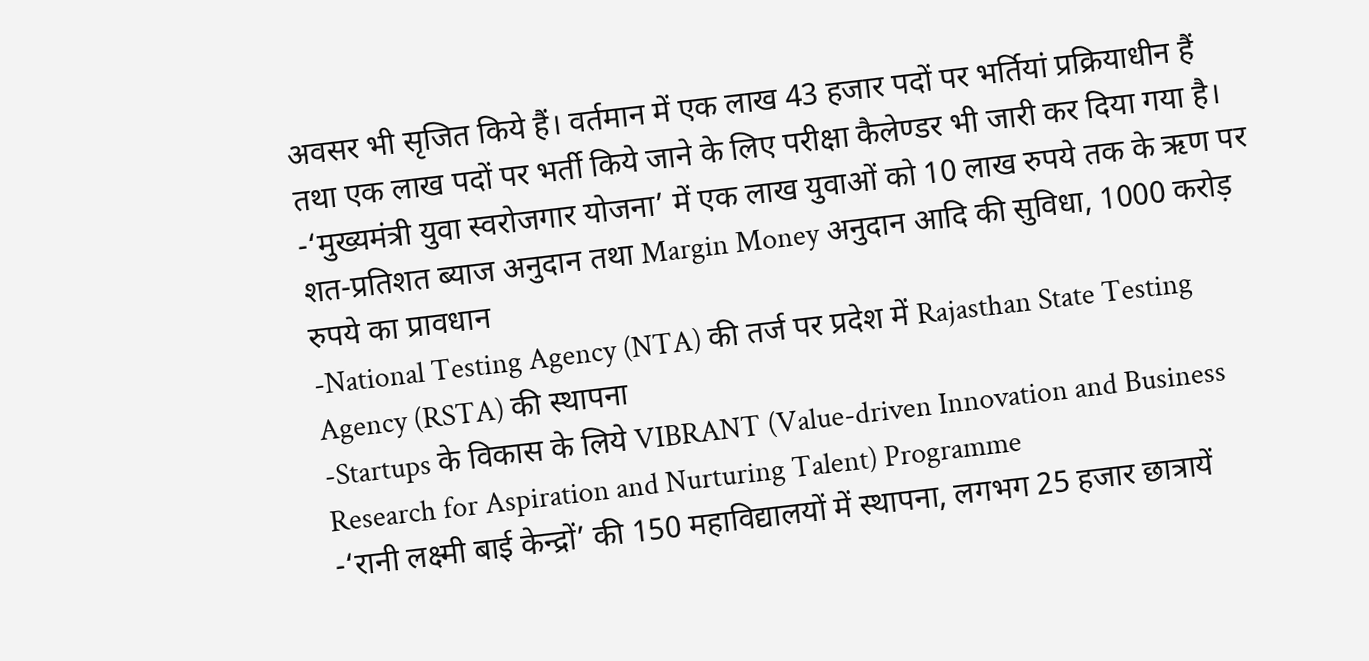अवसर भी सृजित किये हैं। वर्तमान में एक लाख 43 हजार पदों पर भर्तियां प्रक्रियाधीन हैं तथा एक लाख पदों पर भर्ती किये जाने के लिए परीक्षा कैलेण्डर भी जारी कर दिया गया है।
-‘मुख्यमंत्री युवा स्वरोजगार योजना’ में एक लाख युवाओं को 10 लाख रुपये तक के ऋण पर शत-प्रतिशत ब्याज अनुदान तथा Margin Money अनुदान आदि की सुविधा, 1000 करोड़ रुपये का प्रावधान
-National Testing Agency (NTA) की तर्ज पर प्रदेश में Rajasthan State Testing Agency (RSTA) की स्थापना
-Startups के विकास के लिये VIBRANT (Value-driven Innovation and Business Research for Aspiration and Nurturing Talent) Programme
-‘रानी लक्ष्मी बाई केन्द्रों’ की 150 महाविद्यालयों में स्थापना, लगभग 25 हजार छात्रायें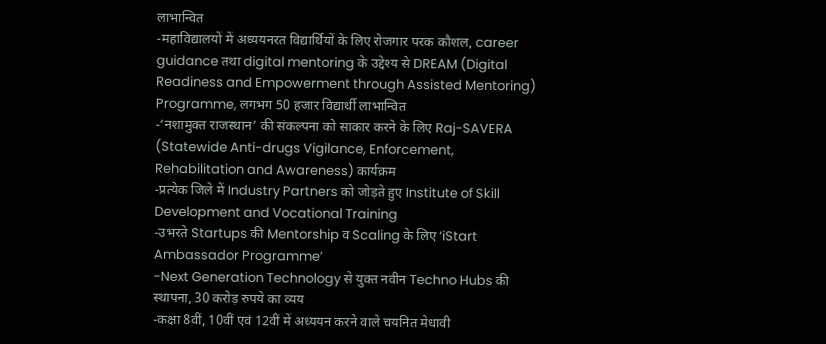लाभान्वित
-महाविद्यालयों में अध्ययनरत विद्यार्थियों के लिए रोजगार परक कौशल, career guidance तथा digital mentoring के उद्देश्य से DREAM (Digital Readiness and Empowerment through Assisted Mentoring) Programme, लगभग 50 हजार विद्यार्थी लाभान्वित
-‘नशामुक्त राजस्थान’ की संकल्पना को साकार करने के लिए Raj-SAVERA (Statewide Anti-drugs Vigilance, Enforcement, Rehabilitation and Awareness) कार्यक्रम
-प्रत्येक जिले में Industry Partners को जोड़ते हुए Institute of Skill Development and Vocational Training
-उभरते Startups की Mentorship व Scaling के लिए ‘iStart Ambassador Programme’
-Next Generation Technology से युक्त नवीन Techno Hubs की स्थापना, 30 करोड़ रुपये का व्यय
-कक्षा 8वीं, 10वीं एवं 12वीं में अध्ययन करने वाले चयनित मेधावी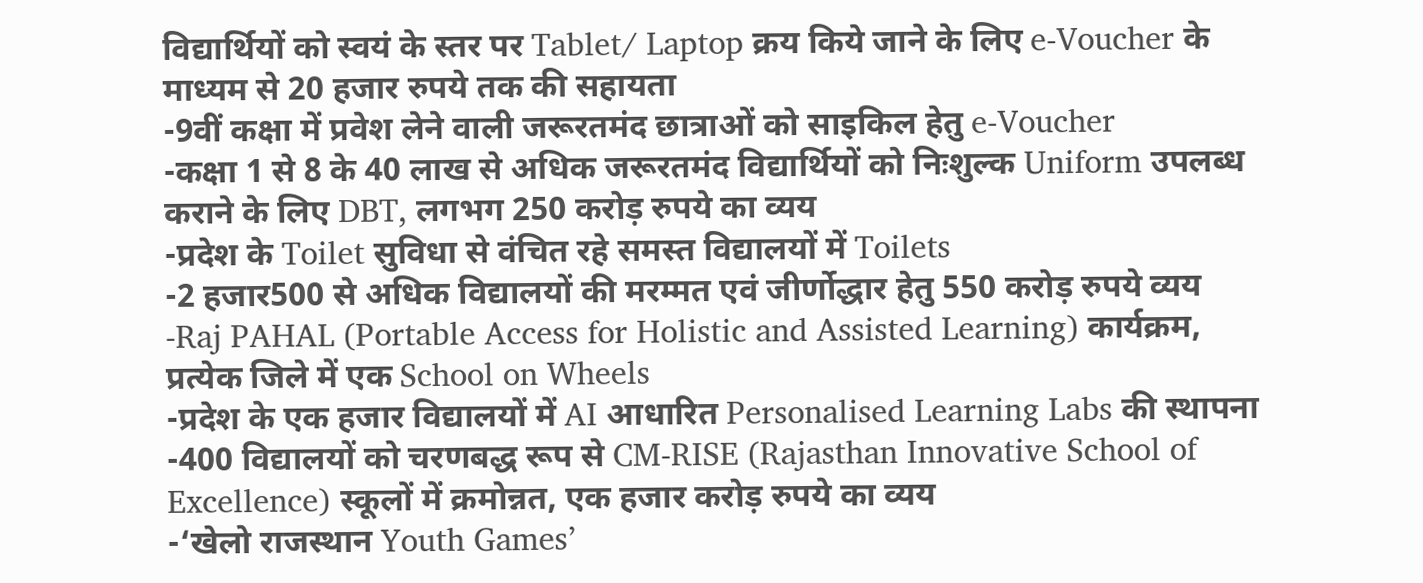विद्यार्थियों को स्वयं के स्तर पर Tablet/ Laptop क्रय किये जाने के लिए e-Voucher के माध्यम से 20 हजार रुपये तक की सहायता
-9वीं कक्षा में प्रवेश लेने वाली जरूरतमंद छात्राओं को साइकिल हेतु e-Voucher
-कक्षा 1 से 8 के 40 लाख से अधिक जरूरतमंद विद्यार्थियों को निःशुल्क Uniform उपलब्ध कराने के लिए DBT, लगभग 250 करोड़ रुपये का व्यय
-प्रदेश के Toilet सुविधा से वंचित रहे समस्त विद्यालयों में Toilets
-2 हजार500 से अधिक विद्यालयों की मरम्मत एवं जीर्णोद्धार हेतु 550 करोड़ रुपये व्यय
-Raj PAHAL (Portable Access for Holistic and Assisted Learning) कार्यक्रम, प्रत्येक जिले में एक School on Wheels
-प्रदेश के एक हजार विद्यालयों में AI आधारित Personalised Learning Labs की स्थापना
-400 विद्यालयों को चरणबद्ध रूप से CM-RISE (Rajasthan Innovative School of Excellence) स्कूलों में क्रमोन्नत, एक हजार करोड़ रुपये का व्यय
-‘खेलो राजस्थान Youth Games’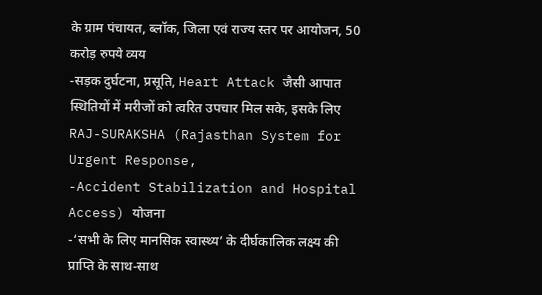के ग्राम पंचायत, ब्लॉक, जिला एवं राज्य स्तर पर आयोजन, 50 करोड़ रुपये व्यय
-सड़क दुर्घटना, प्रसूति, Heart Attack जैसी आपात स्थितियों में मरीजों को त्वरित उपचार मिल सके, इसके लिए RAJ-SURAKSHA (Rajasthan System for Urgent Response,
-Accident Stabilization and Hospital Access) योजना
-‘सभी के लिए मानसिक स्वास्थ्य’ के दीर्घकालिक लक्ष्य की प्राप्ति के साथ-साथ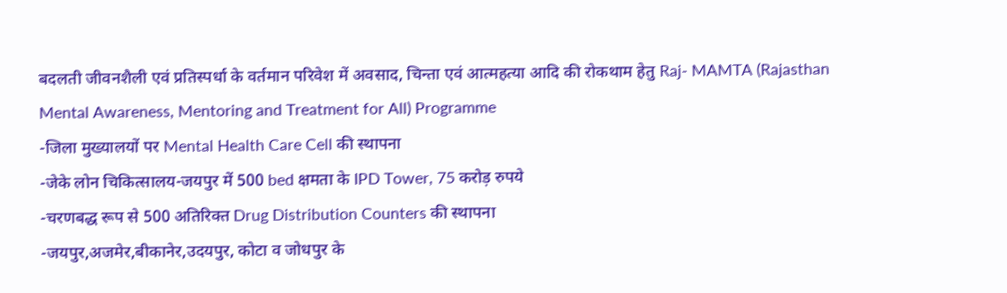बदलती जीवनशैली एवं प्रतिस्पर्धा के वर्तमान परिवेश में अवसाद, चिन्ता एवं आत्महत्या आदि की रोकथाम हेतु Raj- MAMTA (Rajasthan Mental Awareness, Mentoring and Treatment for All) Programme
-जिला मुख्यालयों पर Mental Health Care Cell की स्थापना
-जेके लोन चिकित्सालय-जयपुर में 500 bed क्षमता के IPD Tower, 75 करोड़ रुपये
-चरणबद्ध रूप से 500 अतिरिक्त Drug Distribution Counters की स्थापना
-जयपुर,अजमेर,बीकानेर,उदयपुर, कोटा व जोधपुर के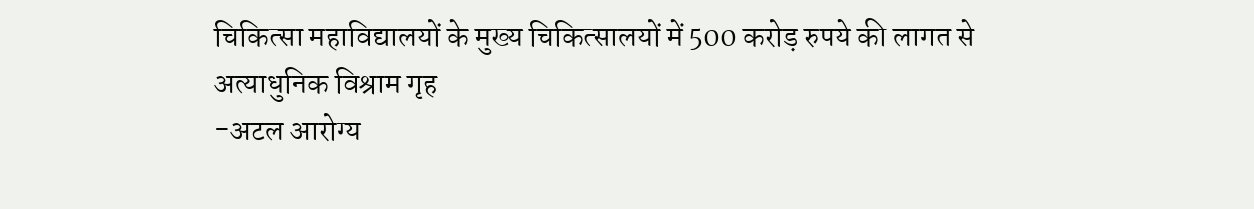चिकित्सा महाविद्यालयों के मुख्य चिकित्सालयों में 500 करोड़ रुपये की लागत से अत्याधुनिक विश्राम गृह
-अटल आरोग्य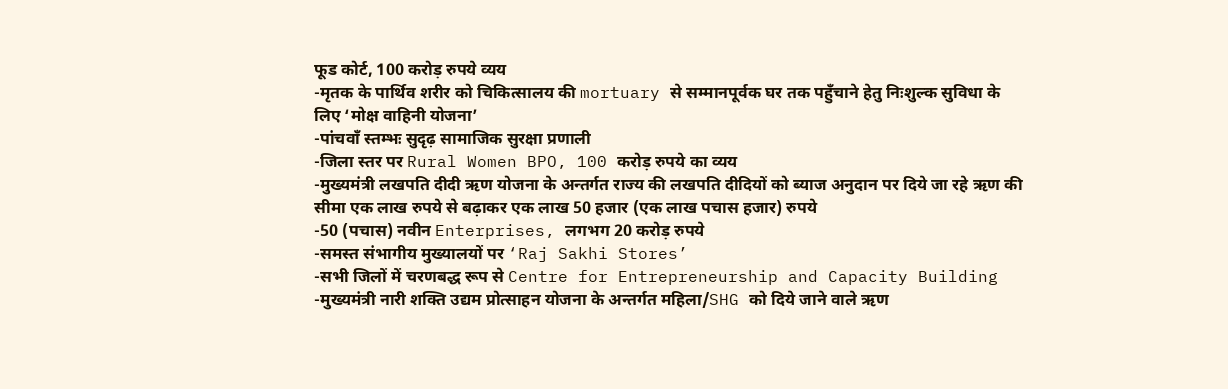फूड कोर्ट, 100 करोड़ रुपये व्यय
-मृतक के पार्थिव शरीर को चिकित्सालय की mortuary से सम्मानपूर्वक घर तक पहुँचाने हेतु निःशुल्क सुविधा के लिए ‘मोक्ष वाहिनी योजना’
-पांचवाँ स्तम्भः सुदृढ़ सामाजिक सुरक्षा प्रणाली
-जिला स्तर पर Rural Women BPO, 100 करोड़ रुपये का व्यय
-मुख्यमंत्री लखपति दीदी ऋण योजना के अन्तर्गत राज्य की लखपति दीदियों को ब्याज अनुदान पर दिये जा रहे ऋण की सीमा एक लाख रुपये से बढ़ाकर एक लाख 50 हजार (एक लाख पचास हजार) रुपये
-50 (पचास) नवीन Enterprises, लगभग 20 करोड़ रुपये
-समस्त संभागीय मुख्यालयों पर ‘Raj Sakhi Stores’
-सभी जिलों में चरणबद्ध रूप से Centre for Entrepreneurship and Capacity Building
-मुख्यमंत्री नारी शक्ति उद्यम प्रोत्साहन योजना के अन्तर्गत महिला/SHG को दिये जाने वाले ऋण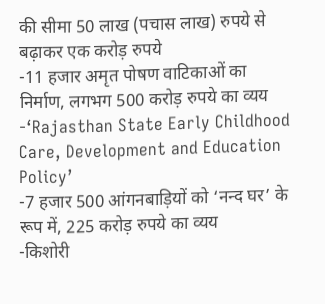की सीमा 50 लाख (पचास लाख) रुपये से बढ़ाकर एक करोड़ रुपये
-11 हजार अमृत पोषण वाटिकाओं का निर्माण, लगभग 500 करोड़ रुपये का व्यय
-‘Rajasthan State Early Childhood Care, Development and Education Policy’
-7 हजार 500 आंगनबाड़ियों को ‘नन्द घर’ के रूप में, 225 करोड़ रुपये का व्यय
-किशोरी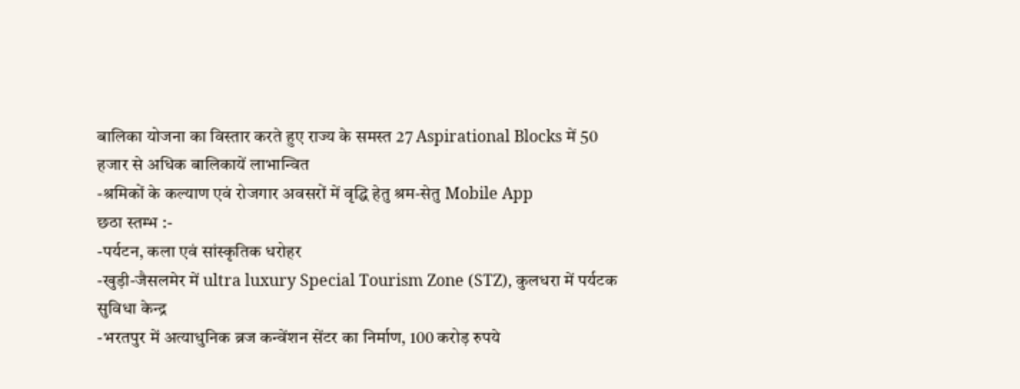बालिका योजना का विस्तार करते हुए राज्य के समस्त 27 Aspirational Blocks में 50 हजार से अधिक बालिकायें लाभान्वित
-श्रमिकों के कल्याण एवं रोजगार अवसरों में वृद्धि हेतु श्रम-सेतु Mobile App
छठा स्तम्भ :-
-पर्यटन, कला एवं सांस्कृतिक धरोहर
-खुड़ी-जैसलमेर में ultra luxury Special Tourism Zone (STZ), कुलधरा में पर्यटक सुविधा केन्द्र
-भरतपुर में अत्याधुनिक ब्रज कन्वेंशन सेंटर का निर्माण, 100 करोड़ रुपये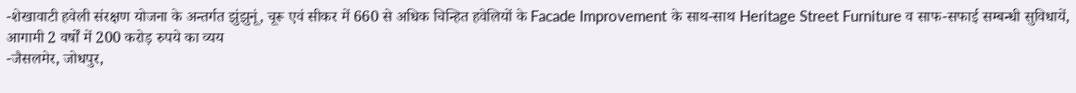-शेखावाटी हवेली संरक्षण योजना के अन्तर्गत झुंझुनूं, चूरू एवं सीकर में 660 से अधिक चिन्हित हवेलियों के Facade Improvement के साथ-साथ Heritage Street Furniture व साफ-सफाई सम्बन्धी सुविधायें, आगामी 2 वर्षों में 200 करोड़ रुपये का व्यय
-जैसलमेर, जोधपुर,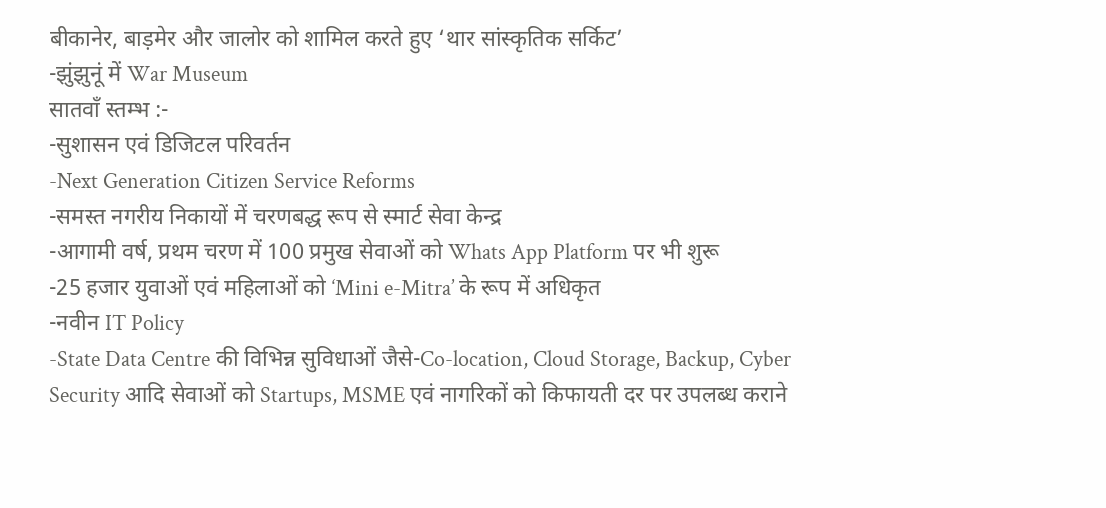बीकानेर, बाड़मेर और जालोर को शामिल करते हुए ‘थार सांस्कृतिक सर्किट’
-झुंझुनूं में War Museum
सातवाँ स्तम्भ :-
-सुशासन एवं डिजिटल परिवर्तन
-Next Generation Citizen Service Reforms
-समस्त नगरीय निकायों में चरणबद्ध रूप से स्मार्ट सेवा केन्द्र
-आगामी वर्ष, प्रथम चरण में 100 प्रमुख सेवाओं को Whats App Platform पर भी शुरू
-25 हजार युवाओं एवं महिलाओं को ‘Mini e-Mitra’ के रूप में अधिकृत
-नवीन IT Policy
-State Data Centre की विभिन्न सुविधाओं जैसे-Co-location, Cloud Storage, Backup, Cyber Security आदि सेवाओं को Startups, MSME एवं नागरिकों को किफायती दर पर उपलब्ध कराने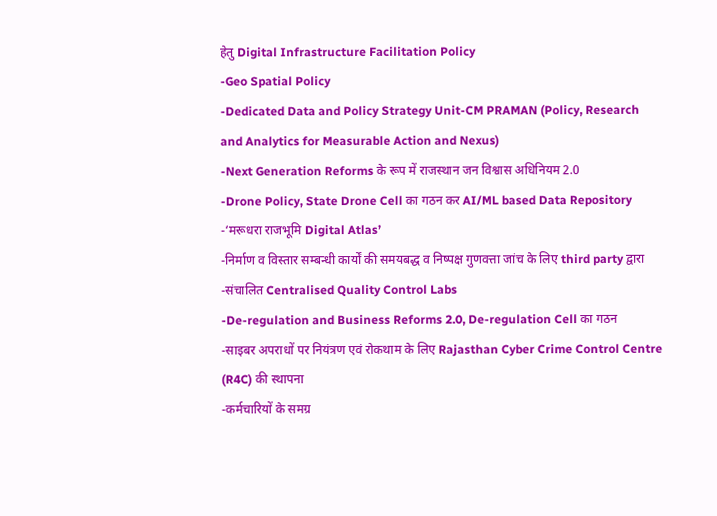हेतु Digital Infrastructure Facilitation Policy
-Geo Spatial Policy
-Dedicated Data and Policy Strategy Unit-CM PRAMAN (Policy, Research and Analytics for Measurable Action and Nexus)
-Next Generation Reforms के रूप में राजस्थान जन विश्वास अधिनियम 2.0
-Drone Policy, State Drone Cell का गठन कर AI/ML based Data Repository
-‘मरूधरा राजभूमि Digital Atlas’
-निर्माण व विस्तार सम्बन्धी कार्यों की समयबद्ध व निष्पक्ष गुणवत्ता जांच के लिए third party द्वारा
-संचालित Centralised Quality Control Labs
-De-regulation and Business Reforms 2.0, De-regulation Cell का गठन
-साइबर अपराधों पर नियंत्रण एवं रोकथाम के लिए Rajasthan Cyber Crime Control Centre (R4C) की स्थापना
-कर्मचारियों के समग्र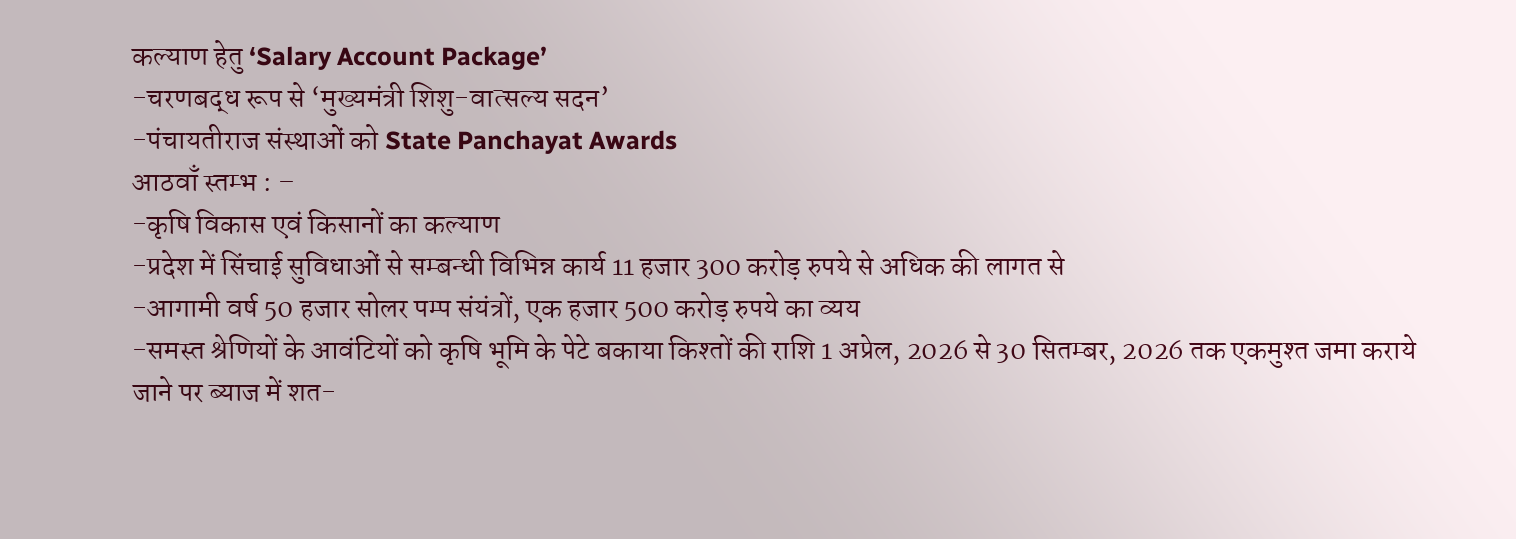कल्याण हेतु ‘Salary Account Package’
-चरणबद्ध रूप से ‘मुख्यमंत्री शिशु-वात्सल्य सदन’
-पंचायतीराज संस्थाओं को State Panchayat Awards
आठवाँ स्तम्भ : –
-कृषि विकास एवं किसानों का कल्याण
-प्रदेश में सिंचाई सुविधाओं से सम्बन्धी विभिन्न कार्य 11 हजार 300 करोड़ रुपये से अधिक की लागत से
-आगामी वर्ष 50 हजार सोलर पम्प संयंत्रों, एक हजार 500 करोड़ रुपये का व्यय
-समस्त श्रेणियों के आवंटियों को कृषि भूमि के पेटे बकाया किश्तों की राशि 1 अप्रेल, 2026 से 30 सितम्बर, 2026 तक एकमुश्त जमा कराये जाने पर ब्याज में शत-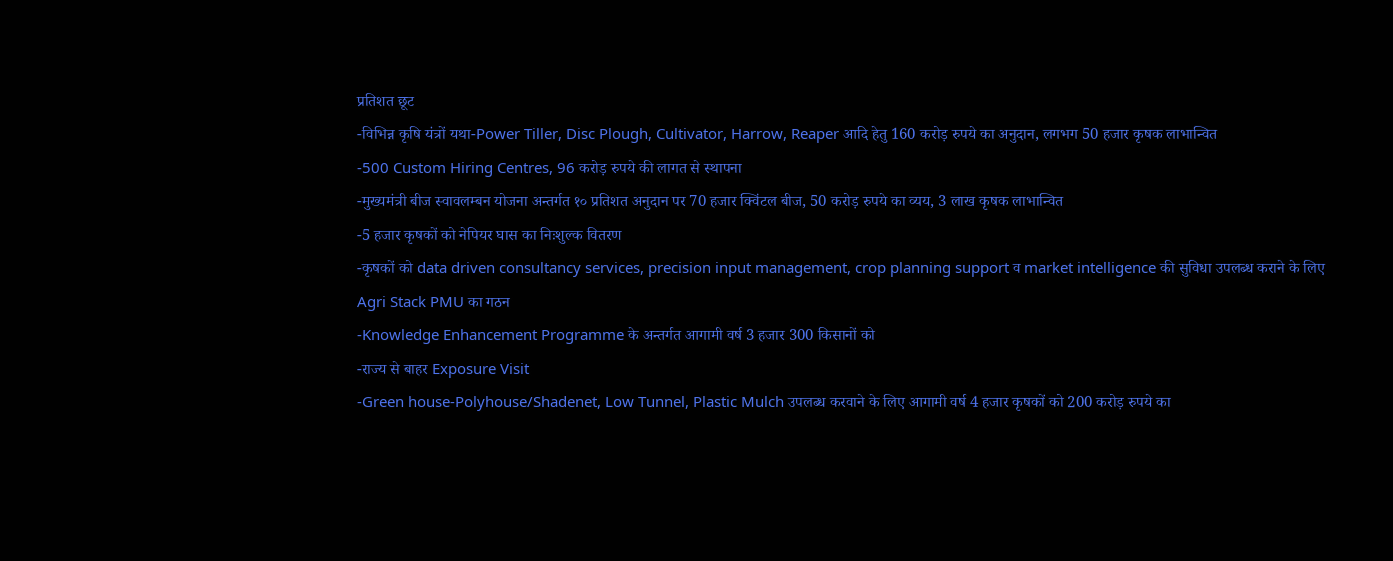प्रतिशत छूट
-विभिन्न कृषि यंत्रों यथा-Power Tiller, Disc Plough, Cultivator, Harrow, Reaper आदि हेतु 160 करोड़ रुपये का अनुदान, लगभग 50 हजार कृषक लाभान्वित
-500 Custom Hiring Centres, 96 करोड़ रुपये की लागत से स्थापना
-मुख्यमंत्री बीज स्वावलम्बन योजना अन्तर्गत १० प्रतिशत अनुदान पर 70 हजार क्विंटल बीज, 50 करोड़ रुपये का व्यय, 3 लाख कृषक लाभान्वित
-5 हजार कृषकों को नेपियर घास का निःशुल्क वितरण
-कृषकों को data driven consultancy services, precision input management, crop planning support व market intelligence की सुविधा उपलब्ध कराने के लिए Agri Stack PMU का गठन
-Knowledge Enhancement Programme के अन्तर्गत आगामी वर्ष 3 हजार 300 किसानों को
-राज्य से बाहर Exposure Visit
-Green house-Polyhouse/Shadenet, Low Tunnel, Plastic Mulch उपलब्ध करवाने के लिए आगामी वर्ष 4 हजार कृषकों को 200 करोड़ रुपये का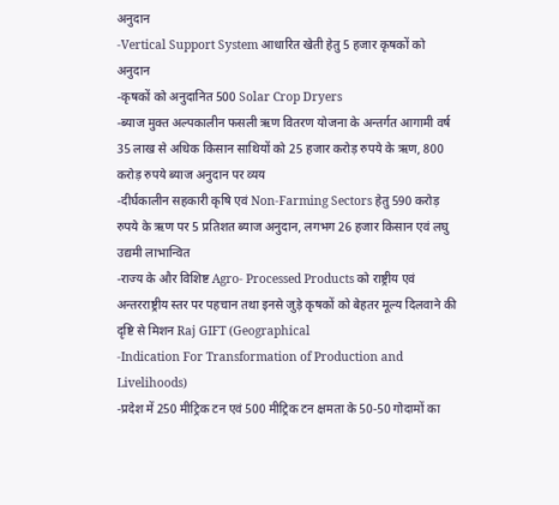अनुदान
-Vertical Support System आधारित खेती हेतु 5 हजार कृषकों को अनुदान
-कृषकों को अनुदानित 500 Solar Crop Dryers
-ब्याज मुक्त अल्पकालीन फसली ऋण वितरण योजना के अन्तर्गत आगामी वर्ष 35 लाख से अधिक किसान साथियों को 25 हजार करोड़ रुपये के ऋण, 800 करोड़ रुपये ब्याज अनुदान पर व्यय
-दीर्घकालीन सहकारी कृषि एवं Non-Farming Sectors हेतु 590 करोड़ रुपये के ऋण पर 5 प्रतिशत ब्याज अनुदान, लगभग 26 हजार किसान एवं लघु उद्यमी लाभान्वित
-राज्य के और विशिष्ट Agro- Processed Products को राष्ट्रीय एवं अन्तरराष्ट्रीय स्तर पर पहचान तथा इनसे जुड़े कृषकों को बेहतर मूल्य दिलवाने की दृष्टि से मिशन Raj GIFT (Geographical
-Indication For Transformation of Production and Livelihoods)
-प्रदेश में 250 मीट्रिक टन एवं 500 मीट्रिक टन क्षमता के 50-50 गोदामों का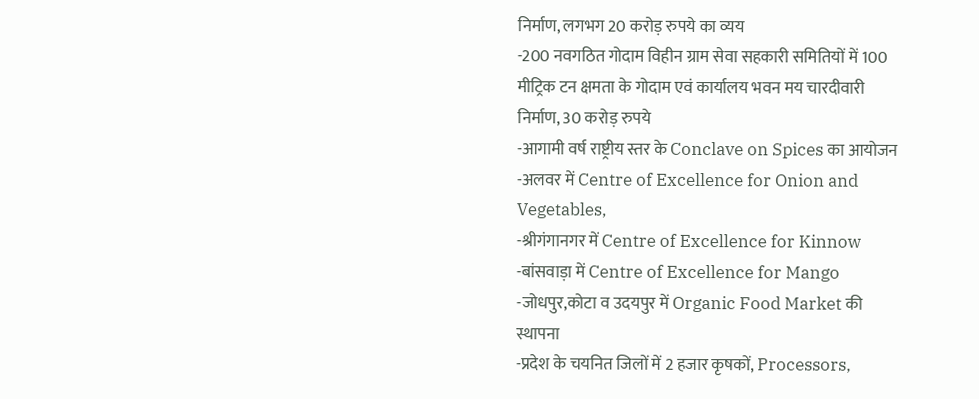निर्माण, लगभग 20 करोड़ रुपये का व्यय
-200 नवगठित गोदाम विहीन ग्राम सेवा सहकारी समितियों में 100 मीट्रिक टन क्षमता के गोदाम एवं कार्यालय भवन मय चारदीवारी निर्माण, 30 करोड़ रुपये
-आगामी वर्ष राष्ट्रीय स्तर के Conclave on Spices का आयोजन
-अलवर में Centre of Excellence for Onion and Vegetables,
-श्रीगंगानगर में Centre of Excellence for Kinnow
-बांसवाड़ा में Centre of Excellence for Mango
-जोधपुर,कोटा व उदयपुर में Organic Food Market की स्थापना
-प्रदेश के चयनित जिलों में 2 हजार कृषकों, Processors,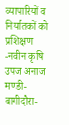व्यापारियों व निर्यातकों को प्रशिक्षण
-नवीन कृषि उपज अनाज मण्डी-बागीदौरा-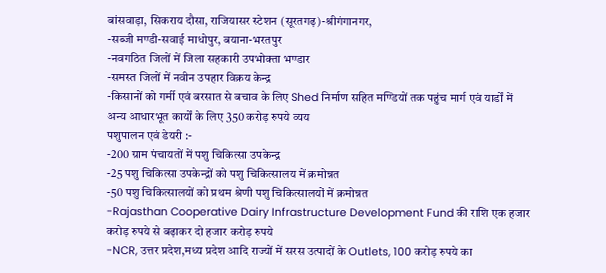बांसवाड़ा, सिकराय दौसा, राजियासर स्टेशन (सूरतगढ़)-श्रीगंगानगर,
-सब्जी मण्डी-सवाई माधोपुर, बयाना-भरतपुर
-नवगठित जिलों में जिला सहकारी उपभोक्ता भण्डार
-समस्त जिलों में नवीन उपहार विक्रय केन्द्र
-किसानों को गर्मी एवं बरसात से बचाव के लिए Shed निर्माण सहित मण्डियों तक पहुंच मार्ग एवं यार्डों में अन्य आधारभूत कार्यों के लिए 350 करोड़ रुपये व्यय
पशुपालन एवं डेयरी :-
-200 ग्राम पंचायतों में पशु चिकित्सा उपकेन्द्र
-25 पशु चिकित्सा उपकेन्द्रों को पशु चिकित्सालय में क्रमोन्नत
-50 पशु चिकित्सालयों को प्रथम श्रेणी पशु चिकित्सालयों में क्रमोन्नत
-Rajasthan Cooperative Dairy Infrastructure Development Fund की राशि एक हजार करोड़ रुपये से बढ़ाकर दो हजार करोड़ रुपये
-NCR, उत्तर प्रदेश,मध्य प्रदेश आदि राज्यों में सरस उत्पादों के Outlets, 100 करोड़ रुपये का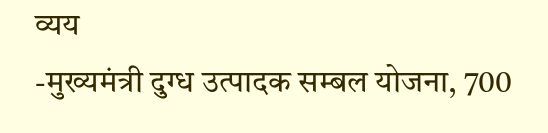व्यय
-मुख्यमंत्री दुग्ध उत्पादक सम्बल योजना, 700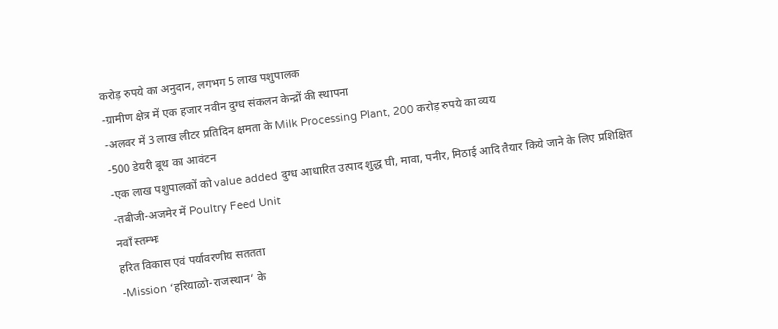करोड़ रुपये का अनुदान, लगभग 5 लाख पशुपालक
-ग्रामीण क्षेत्र में एक हजार नवीन दुग्ध संकलन केन्द्रों की स्थापना
-अलवर में 3 लाख लीटर प्रतिदिन क्षमता के Milk Processing Plant, 200 करोड़ रुपये का व्यय
-500 डेयरी बूथ का आवंटन
-एक लाख पशुपालकों को value added दुग्ध आधारित उत्पाद शुद्ध घी, मावा, पनीर, मिठाई आदि तैयार किये जाने के लिए प्रशिक्षित
-तबीजी-अजमेर में Poultry Feed Unit
नवाँ स्तम्भः
हरित विकास एवं पर्यावरणीय सततता
-Mission ‘हरियाळो-राजस्थान’ के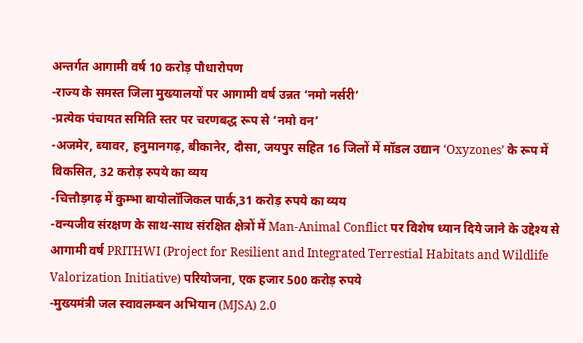अन्तर्गत आगामी वर्ष 10 करोड़ पौधारोपण
-राज्य के समस्त जिला मुख्यालयों पर आगामी वर्ष उन्नत ‘नमो नर्सरी’
-प्रत्येक पंचायत समिति स्तर पर चरणबद्ध रूप से ‘नमो वन’
-अजमेर, ब्यावर, हनुमानगढ़, बीकानेर, दौसा, जयपुर सहित 16 जिलों में मॉडल उद्यान ‘Oxyzones’ के रूप में विकसित, 32 करोड़ रुपये का व्यय
-चित्तौड़गढ़ में कुम्भा बायोलॉजिकल पार्क,31 करोड़ रुपये का व्यय
-वन्यजीव संरक्षण के साथ-साथ संरक्षित क्षेत्रों में Man-Animal Conflict पर विशेष ध्यान दिये जाने के उद्देश्य से आगामी वर्ष PRITHWI (Project for Resilient and Integrated Terrestial Habitats and Wildlife Valorization Initiative) परियोजना, एक हजार 500 करोड़ रुपये
-मुख्यमंत्री जल स्वावलम्बन अभियान (MJSA) 2.0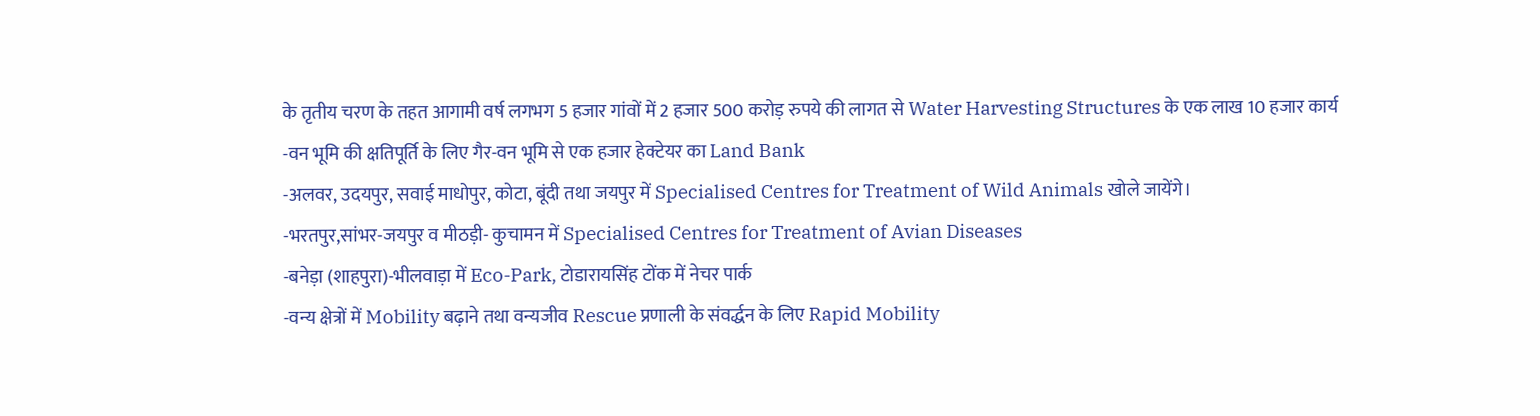के तृतीय चरण के तहत आगामी वर्ष लगभग 5 हजार गांवों में 2 हजार 500 करोड़ रुपये की लागत से Water Harvesting Structures के एक लाख 10 हजार कार्य
-वन भूमि की क्षतिपूर्ति के लिए गैर-वन भूमि से एक हजार हेक्टेयर का Land Bank
-अलवर, उदयपुर, सवाई माधोपुर, कोटा, बूंदी तथा जयपुर में Specialised Centres for Treatment of Wild Animals खोले जायेंगे।
-भरतपुर,सांभर-जयपुर व मीठड़ी- कुचामन में Specialised Centres for Treatment of Avian Diseases
-बनेड़ा (शाहपुरा)-भीलवाड़ा में Eco-Park, टोडारायसिंह टोंक में नेचर पार्क
-वन्य क्षेत्रों में Mobility बढ़ाने तथा वन्यजीव Rescue प्रणाली के संवर्द्धन के लिए Rapid Mobility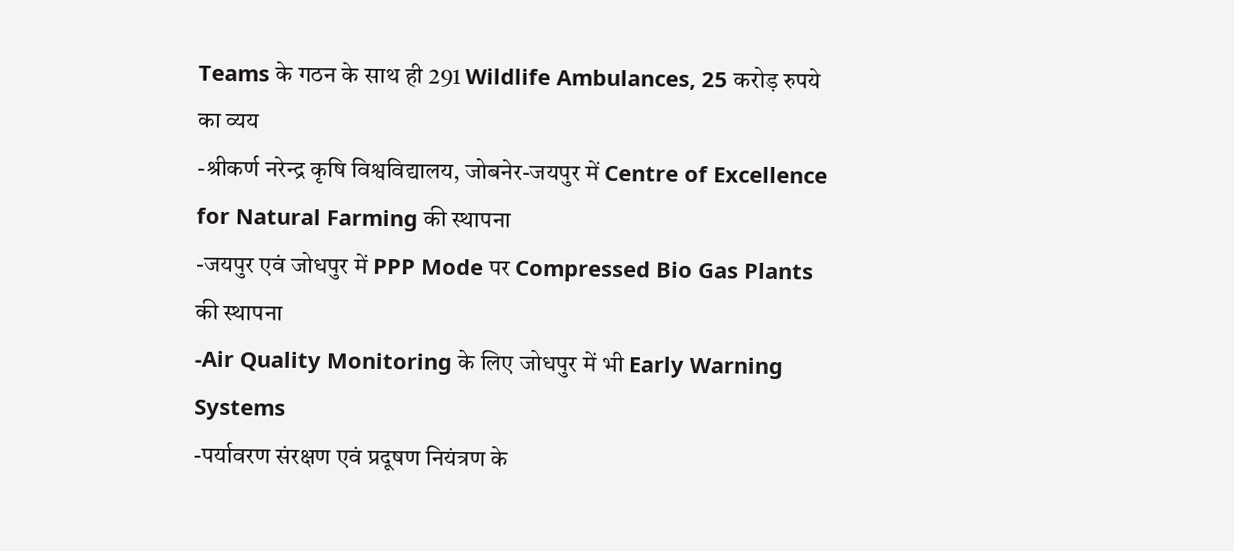Teams के गठन के साथ ही 291 Wildlife Ambulances, 25 करोड़ रुपये का व्यय
-श्रीकर्ण नरेन्द्र कृषि विश्वविद्यालय, जोबनेर-जयपुर में Centre of Excellence for Natural Farming की स्थापना
-जयपुर एवं जोधपुर में PPP Mode पर Compressed Bio Gas Plants की स्थापना
-Air Quality Monitoring के लिए जोधपुर में भी Early Warning Systems
-पर्यावरण संरक्षण एवं प्रदूषण नियंत्रण के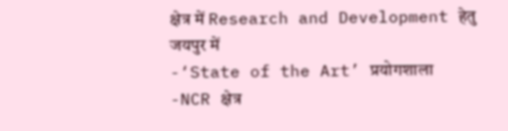क्षेत्र में Research and Development हेतु जयपुर में
-‘State of the Art’ प्रयोगशाला
-NCR क्षेत्र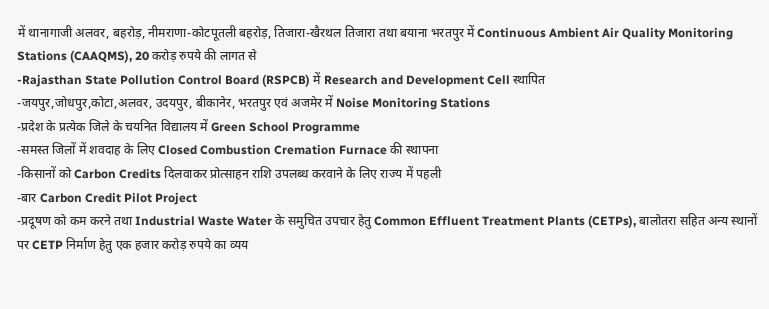में थानागाजी अलवर, बहरोड़, नीमराणा-कोटपूतली बहरोड़, तिजारा-खैरथल तिजारा तथा बयाना भरतपुर में Continuous Ambient Air Quality Monitoring Stations (CAAQMS), 20 करोड़ रुपये की लागत से
-Rajasthan State Pollution Control Board (RSPCB) में Research and Development Cell स्थापित
-जयपुर,जोधपुर,कोटा,अलवर, उदयपुर, बीकानेर, भरतपुर एवं अजमेर में Noise Monitoring Stations
-प्रदेश के प्रत्येक जिले के चयनित विद्यालय में Green School Programme
-समस्त जिलों में शवदाह के लिए Closed Combustion Cremation Furnace की स्थापना
-किसानों को Carbon Credits दिलवाकर प्रोत्साहन राशि उपलब्ध करवाने के लिए राज्य में पहली
-बार Carbon Credit Pilot Project
-प्रदूषण को कम करने तथा Industrial Waste Water के समुचित उपचार हेतु Common Effluent Treatment Plants (CETPs), बालोतरा सहित अन्य स्थानों पर CETP निर्माण हेतु एक हजार करोड़ रुपये का व्यय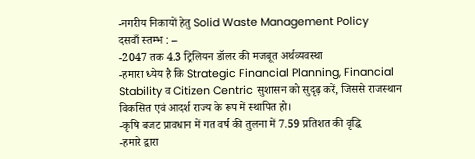-नगरीय निकायों हेतु Solid Waste Management Policy
दसवाँ स्तम्भ : –
-2047 तक 4.3 ट्रिलियन डॉलर की मजबूत अर्थव्यवस्था
-हमारा ध्येय है कि Strategic Financial Planning, Financial Stability व Citizen Centric सुशासन को सुदृढ़ करें, जिससे राजस्थान विकसित एवं आदर्श राज्य के रूप में स्थापित हो।
-कृषि बजट प्रावधान में गत वर्ष की तुलना में 7.59 प्रतिशत की वृद्धि
-हमारे द्वारा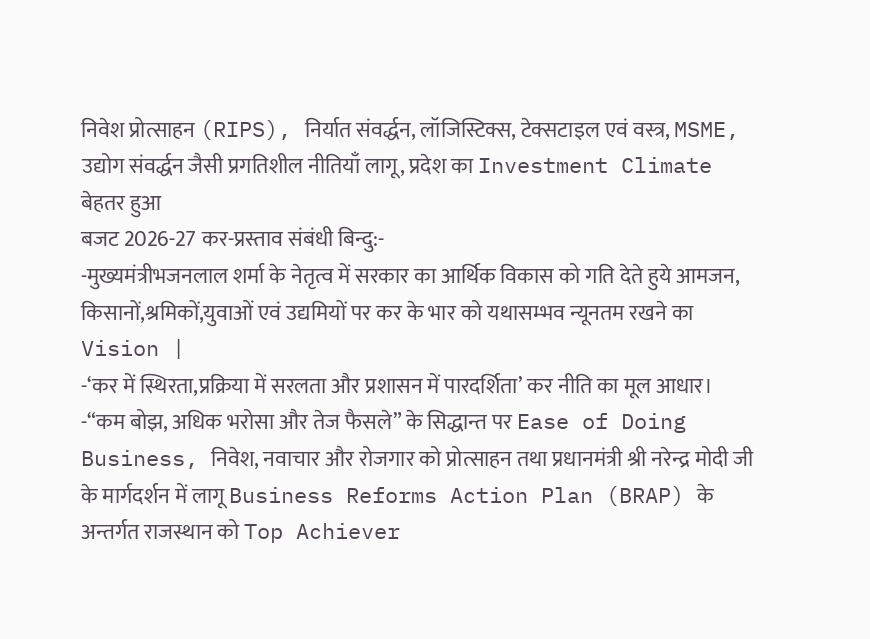निवेश प्रोत्साहन (RIPS), निर्यात संवर्द्धन, लॉजिस्टिक्स, टेक्सटाइल एवं वस्त्र, MSME, उद्योग संवर्द्धन जैसी प्रगतिशील नीतियाँ लागू, प्रदेश का Investment Climate बेहतर हुआ
बजट 2026-27 कर-प्रस्ताव संबंधी बिन्दु:-
-मुख्यमंत्रीभजनलाल शर्मा के नेतृत्व में सरकार का आर्थिक विकास को गति देते हुये आमजन, किसानों,श्रमिकों,युवाओं एवं उद्यमियों पर कर के भार को यथासम्भव न्यूनतम रखने का Vision |
-‘कर में स्थिरता,प्रक्रिया में सरलता और प्रशासन में पारदर्शिता’ कर नीति का मूल आधार।
-“कम बोझ, अधिक भरोसा और तेज फैसले” के सिद्धान्त पर Ease of Doing Business, निवेश, नवाचार और रोजगार को प्रोत्साहन तथा प्रधानमंत्री श्री नरेन्द्र मोदी जी के मार्गदर्शन में लागू Business Reforms Action Plan (BRAP) के अन्तर्गत राजस्थान को Top Achiever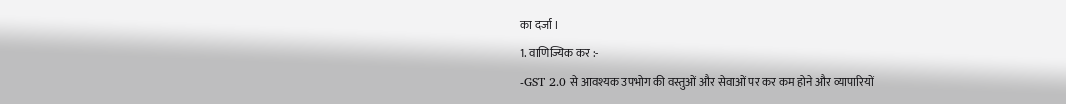का दर्जा ।
1. वाणिज्यिक कर :-
-GST 2.0 से आवश्यक उपभोग की वस्तुओं और सेवाओं पर कर कम होने और व्यापारियों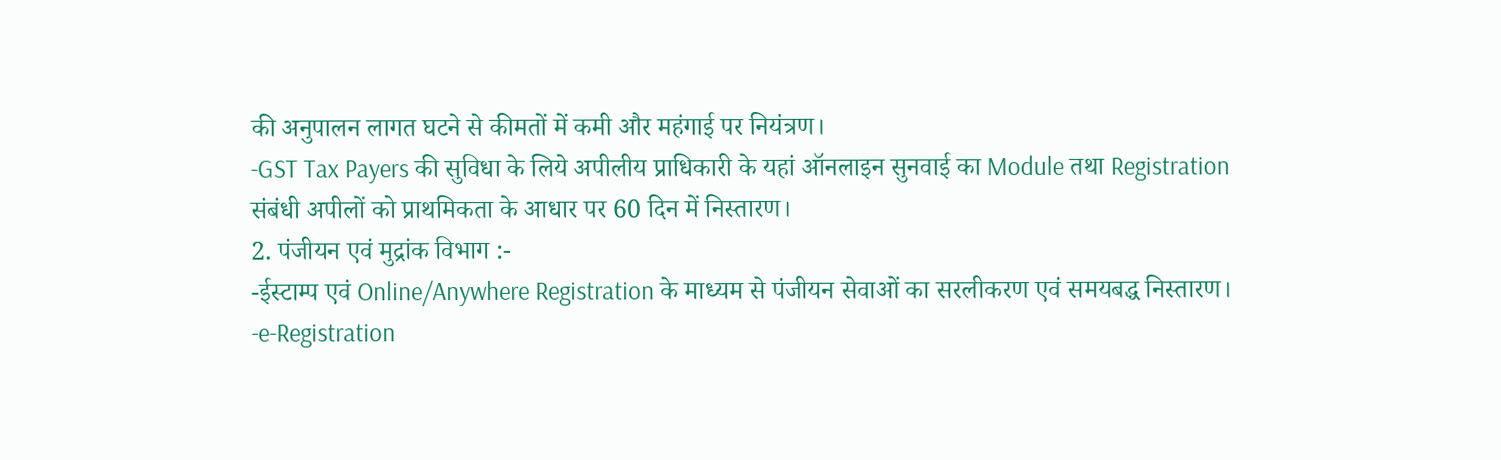की अनुपालन लागत घटने से कीमतों में कमी और महंगाई पर नियंत्रण।
-GST Tax Payers की सुविधा के लिये अपीलीय प्राधिकारी के यहां ऑनलाइन सुनवाई का Module तथा Registration संबंधी अपीलों को प्राथमिकता के आधार पर 60 दिन में निस्तारण।
2. पंजीयन एवं मुद्रांक विभाग :-
-ईस्टाम्प एवं Online/Anywhere Registration के माध्यम से पंजीयन सेवाओं का सरलीकरण एवं समयबद्ध निस्तारण।
-e-Registration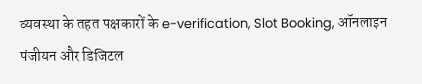व्यवस्था के तहत पक्षकारों के e-verification, Slot Booking, ऑनलाइन पंजीयन और डिजिटल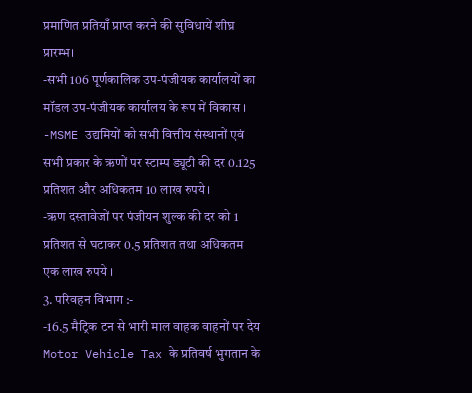प्रमाणित प्रतियाँ प्राप्त करने की सुविधायें शीघ्र प्रारम्भ।
-सभी 106 पूर्णकालिक उप-पंजीयक कार्यालयों का मॉडल उप-पंजीयक कार्यालय के रूप में विकास ।
-MSME उद्यमियों को सभी वित्तीय संस्थानों एवं सभी प्रकार के ऋणों पर स्टाम्प ड्यूटी की दर 0.125 प्रतिशत और अधिकतम 10 लाख रुपये।
-ऋण दस्तावेजों पर पंजीयन शुल्क की दर को 1 प्रतिशत से घटाकर 0.5 प्रतिशत तथा अधिकतम एक लाख रुपये ।
3. परिवहन विभाग :-
-16.5 मैट्रिक टन से भारी माल वाहक वाहनों पर देय Motor Vehicle Tax के प्रतिवर्ष भुगतान के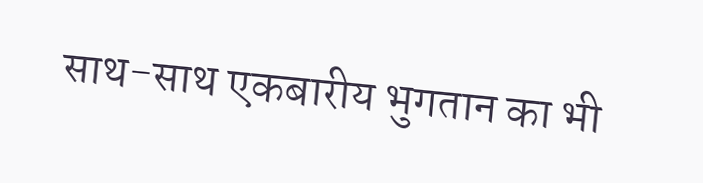साथ-साथ एकबारीय भुगतान का भी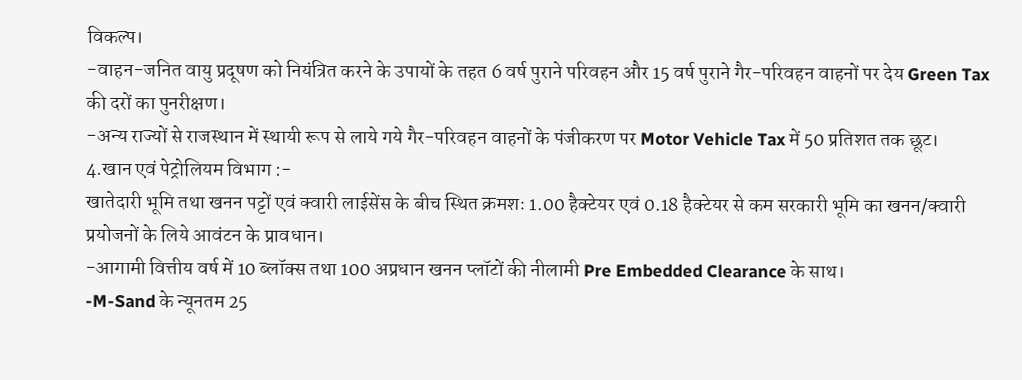विकल्प।
-वाहन-जनित वायु प्रदूषण को नियंत्रित करने के उपायों के तहत 6 वर्ष पुराने परिवहन और 15 वर्ष पुराने गैर-परिवहन वाहनों पर देय Green Tax की दरों का पुनरीक्षण।
-अन्य राज्यों से राजस्थान में स्थायी रूप से लाये गये गैर-परिवहन वाहनों के पंजीकरण पर Motor Vehicle Tax में 50 प्रतिशत तक छूट।
4.खान एवं पेट्रोलियम विभाग :-
खातेदारी भूमि तथा खनन पट्टों एवं क्वारी लाईसेंस के बीच स्थित क्रमशः 1.00 हैक्टेयर एवं 0.18 हैक्टेयर से कम सरकारी भूमि का खनन/क्वारी प्रयोजनों के लिये आवंटन के प्रावधान।
-आगामी वित्तीय वर्ष में 10 ब्लॉक्स तथा 100 अप्रधान खनन प्लॉटों की नीलामी Pre Embedded Clearance के साथ।
-M-Sand के न्यूनतम 25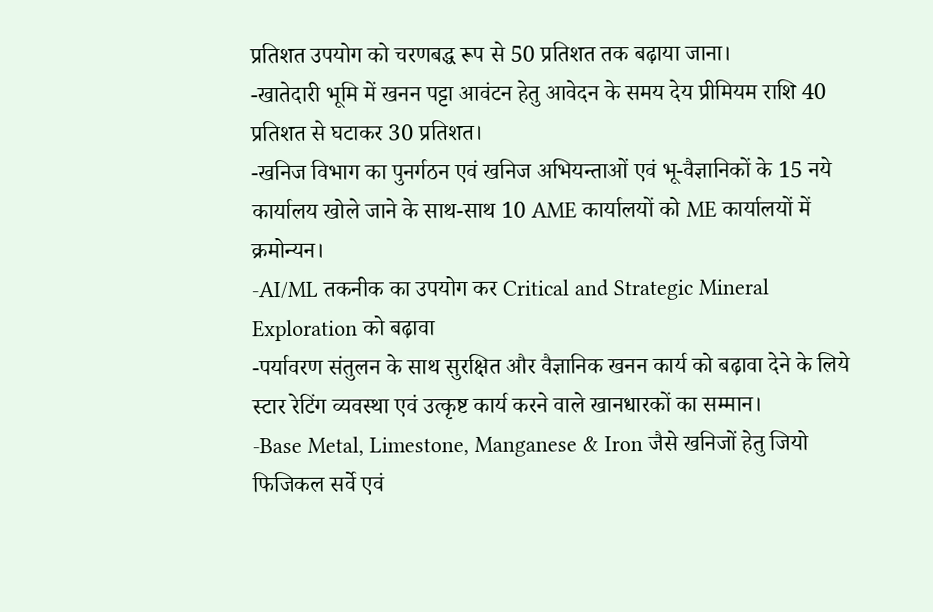प्रतिशत उपयोग को चरणबद्ध रूप से 50 प्रतिशत तक बढ़ाया जाना।
-खातेदारी भूमि में खनन पट्टा आवंटन हेतु आवेदन के समय देय प्रीमियम राशि 40 प्रतिशत से घटाकर 30 प्रतिशत।
-खनिज विभाग का पुनर्गठन एवं खनिज अभियन्ताओं एवं भू-वैज्ञानिकों के 15 नये कार्यालय खोले जाने के साथ-साथ 10 AME कार्यालयों को ME कार्यालयों में क्रमोन्यन।
-AI/ML तकनीक का उपयोग कर Critical and Strategic Mineral Exploration को बढ़ावा
-पर्यावरण संतुलन के साथ सुरक्षित और वैज्ञानिक खनन कार्य को बढ़ावा देने के लिये स्टार रेटिंग व्यवस्था एवं उत्कृष्ट कार्य करने वाले खानधारकों का सम्मान।
-Base Metal, Limestone, Manganese & Iron जैसे खनिजों हेतु जियो फिजिकल सर्वे एवं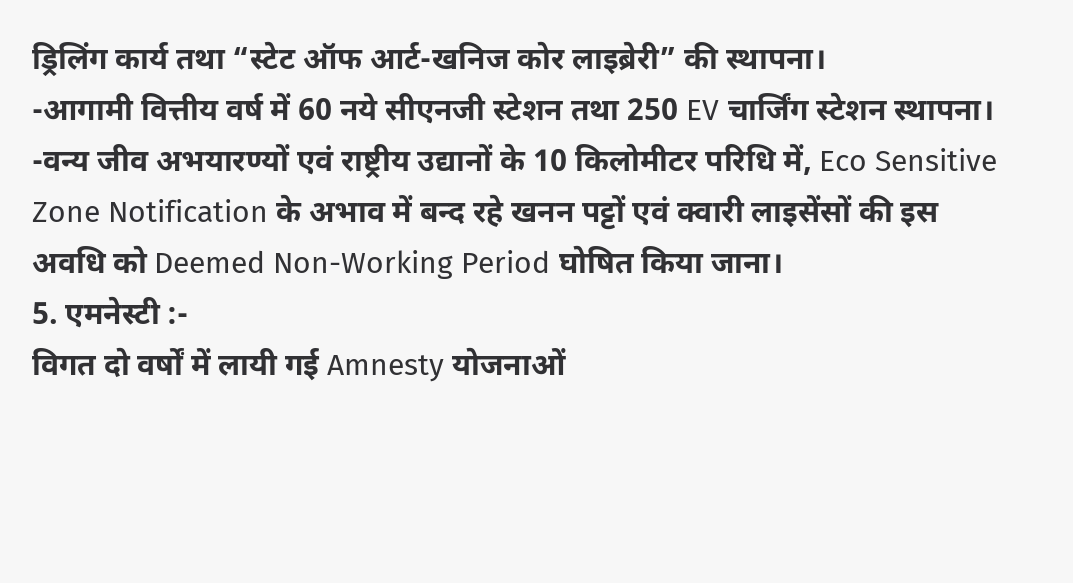ड्रिलिंग कार्य तथा “स्टेट ऑफ आर्ट-खनिज कोर लाइब्रेरी” की स्थापना।
-आगामी वित्तीय वर्ष में 60 नये सीएनजी स्टेशन तथा 250 EV चार्जिंग स्टेशन स्थापना।
-वन्य जीव अभयारण्यों एवं राष्ट्रीय उद्यानों के 10 किलोमीटर परिधि में, Eco Sensitive Zone Notification के अभाव में बन्द रहे खनन पट्टों एवं क्वारी लाइसेंसों की इस अवधि को Deemed Non-Working Period घोषित किया जाना।
5. एमनेस्टी :-
विगत दो वर्षों में लायी गई Amnesty योजनाओं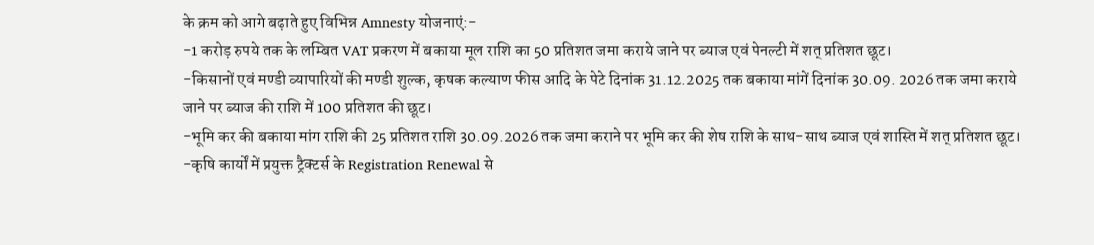के क्रम को आगे बढ़ाते हुए विभिन्न Amnesty योजनाएं:-
-1 करोड़ रुपये तक के लम्बित VAT प्रकरण में बकाया मूल राशि का 50 प्रतिशत जमा कराये जाने पर ब्याज एवं पेनल्टी में शत् प्रतिशत छूट।
-किसानों एवं मण्डी व्यापारियों की मण्डी शुल्क, कृषक कल्याण फीस आदि के पेटे दिनांक 31.12.2025 तक बकाया मांगें दिनांक 30.09. 2026 तक जमा कराये जाने पर ब्याज की राशि में 100 प्रतिशत की छूट।
-भूमि कर की बकाया मांग राशि की 25 प्रतिशत राशि 30.09.2026 तक जमा कराने पर भूमि कर की शेष राशि के साथ-साथ ब्याज एवं शास्ति में शत् प्रतिशत छूट।
-कृषि कार्यों में प्रयुक्त ट्रैक्टर्स के Registration Renewal से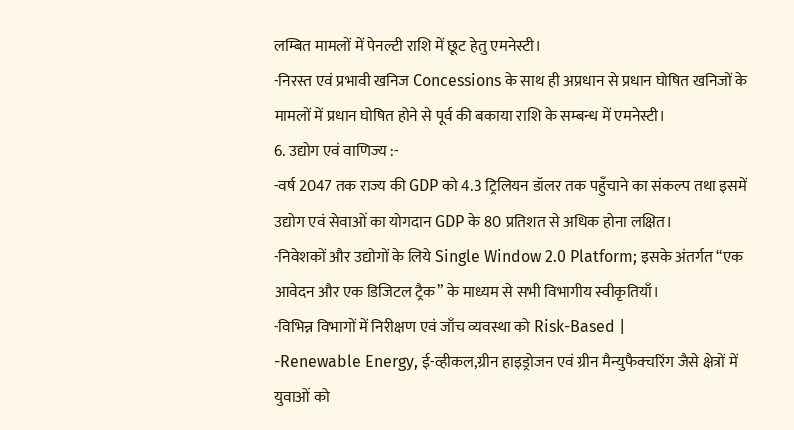लम्बित मामलों में पेनल्टी राशि में छूट हेतु एमनेस्टी।
-निरस्त एवं प्रभावी खनिज Concessions के साथ ही अप्रधान से प्रधान घोषित खनिजों के मामलों में प्रधान घोषित होने से पूर्व की बकाया राशि के सम्बन्ध में एमनेस्टी।
6. उद्योग एवं वाणिज्य :-
-वर्ष 2047 तक राज्य की GDP को 4.3 ट्रिलियन डॉलर तक पहुँचाने का संकल्प तथा इसमें उद्योग एवं सेवाओं का योगदान GDP के 80 प्रतिशत से अधिक होना लक्षित।
-निवेशकों और उद्योगों के लिये Single Window 2.0 Platform; इसके अंतर्गत “एक आवेदन और एक डिजिटल ट्रैक” के माध्यम से सभी विभागीय स्वीकृतियाँ।
-विभिन्न विभागों में निरीक्षण एवं जाँच व्यवस्था को Risk-Based |
-Renewable Energy, ई-व्हीकल,ग्रीन हाइड्रोजन एवं ग्रीन मैन्युफैक्चरिंग जैसे क्षेत्रों में युवाओं को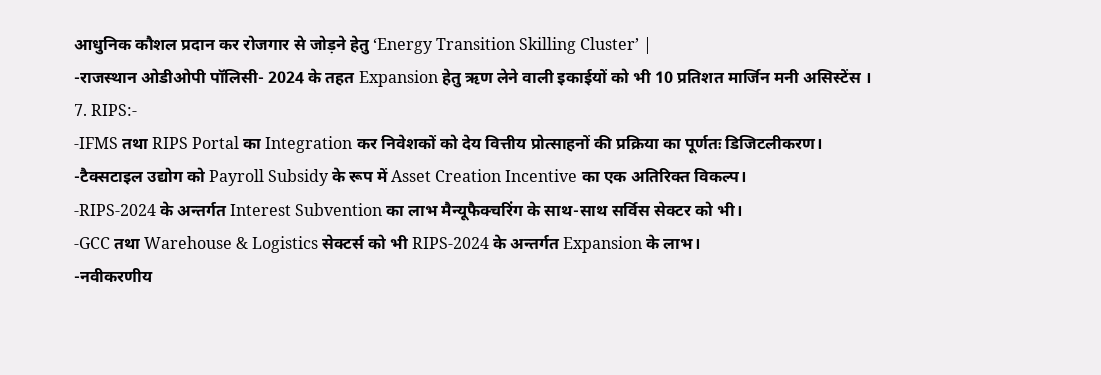आधुनिक कौशल प्रदान कर रोजगार से जोड़ने हेतु ‘Energy Transition Skilling Cluster’ |
-राजस्थान ओडीओपी पॉलिसी- 2024 के तहत Expansion हेतु ऋण लेने वाली इकाईयों को भी 10 प्रतिशत मार्जिन मनी असिस्टेंस ।
7. RIPS:-
-IFMS तथा RIPS Portal का Integration कर निवेशकों को देय वित्तीय प्रोत्साहनों की प्रक्रिया का पूर्णतः डिजिटलीकरण।
-टैक्सटाइल उद्योग को Payroll Subsidy के रूप में Asset Creation Incentive का एक अतिरिक्त विकल्प।
-RIPS-2024 के अन्तर्गत Interest Subvention का लाभ मैन्यूफैक्चरिंग के साथ-साथ सर्विस सेक्टर को भी।
-GCC तथा Warehouse & Logistics सेक्टर्स को भी RIPS-2024 के अन्तर्गत Expansion के लाभ।
-नवीकरणीय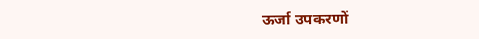ऊर्जा उपकरणों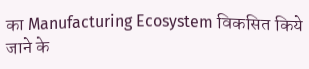का Manufacturing Ecosystem विकसित किये जाने के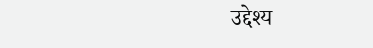उद्देश्य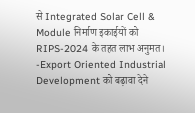से Integrated Solar Cell & Module निर्माण इकाईयों को RIPS-2024 के तहत लाभ अनुमत।
-Export Oriented Industrial Development को बढ़ावा देने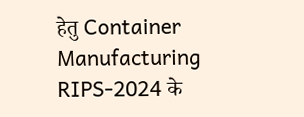हेतु Container Manufacturing RIPS-2024 के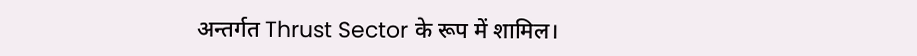अन्तर्गत Thrust Sector के रूप में शामिल।